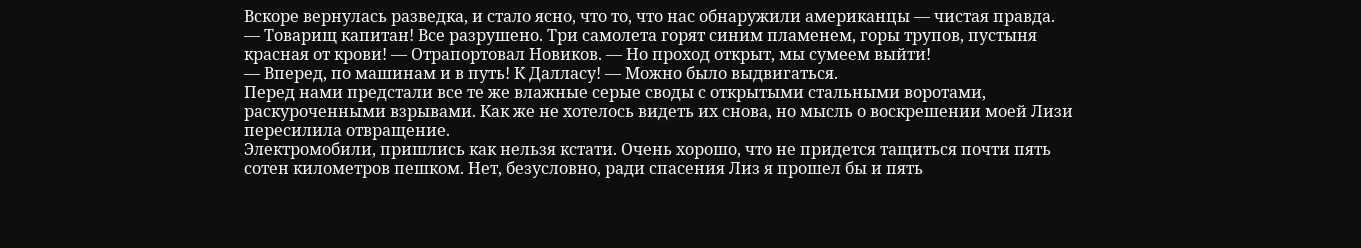Вскоре вернулась разведка, и стало ясно, что то, что нас обнаружили американцы — чистая правда.
— Товарищ капитан! Все разрушено. Три самолета горят синим пламенем, горы трупов, пустыня красная от крови! — Отрапортовал Новиков. — Но проход открыт, мы сумеем выйти!
— Вперед, по машинам и в путь! К Далласу! — Можно было выдвигаться.
Перед нами предстали все те же влажные серые своды с открытыми стальными воротами, раскуроченными взрывами. Как же не хотелось видеть их снова, но мысль о воскрешении моей Лизи пересилила отвращение.
Электромобили, пришлись как нельзя кстати. Очень хорошо, что не придется тащиться почти пять сотен километров пешком. Нет, безусловно, ради спасения Лиз я прошел бы и пять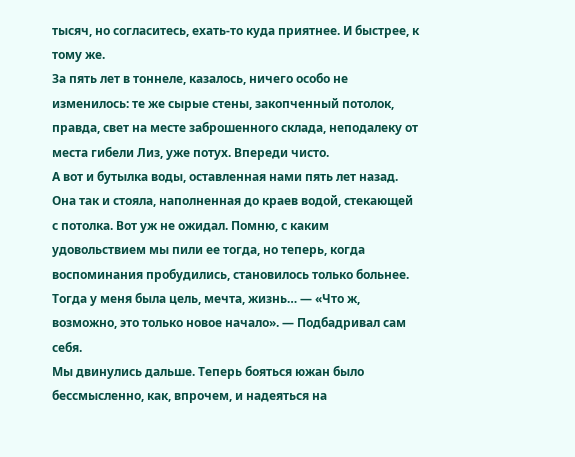тысяч, но согласитесь, ехать-то куда приятнее. И быстрее, к тому же.
За пять лет в тоннеле, казалось, ничего особо не изменилось: те же сырые стены, закопченный потолок, правда, свет на месте заброшенного склада, неподалеку от места гибели Лиз, уже потух. Впереди чисто.
А вот и бутылка воды, оставленная нами пять лет назад. Она так и стояла, наполненная до краев водой, стекающей с потолка. Вот уж не ожидал. Помню, с каким удовольствием мы пили ее тогда, но теперь, когда воспоминания пробудились, становилось только больнее. Тогда у меня была цель, мечта, жизнь… — «Что ж, возможно, это только новое начало». — Подбадривал сам себя.
Мы двинулись дальше. Теперь бояться южан было бессмысленно, как, впрочем, и надеяться на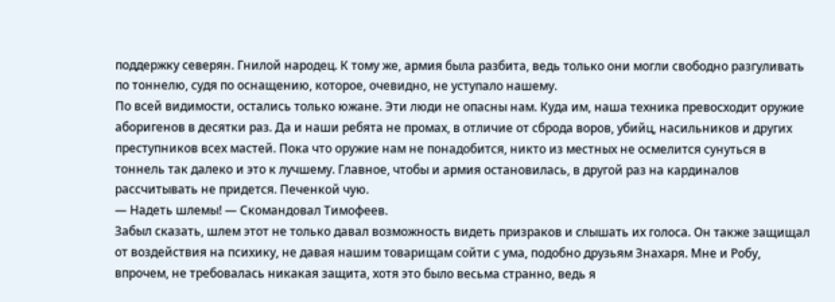поддержку северян. Гнилой народец. К тому же, армия была разбита, ведь только они могли свободно разгуливать по тоннелю, судя по оснащению, которое, очевидно, не уступало нашему.
По всей видимости, остались только южане. Эти люди не опасны нам. Куда им, наша техника превосходит оружие аборигенов в десятки раз. Да и наши ребята не промах, в отличие от сброда воров, убийц, насильников и других преступников всех мастей. Пока что оружие нам не понадобится, никто из местных не осмелится сунуться в тоннель так далеко и это к лучшему. Главное, чтобы и армия остановилась, в другой раз на кардиналов рассчитывать не придется. Печенкой чую.
— Надеть шлемы! — Скомандовал Тимофеев.
Забыл сказать, шлем этот не только давал возможность видеть призраков и слышать их голоса. Он также защищал от воздействия на психику, не давая нашим товарищам сойти с ума, подобно друзьям Знахаря. Мне и Робу, впрочем, не требовалась никакая защита, хотя это было весьма странно, ведь я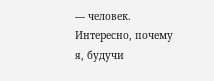— человек. Интересно, почему я, будучи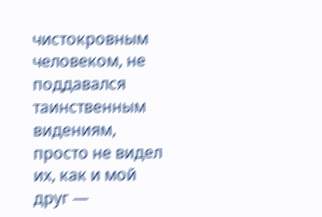чистокровным человеком, не поддавался таинственным видениям, просто не видел их, как и мой друг —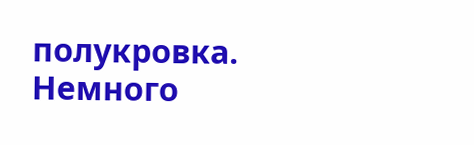полукровка. Немного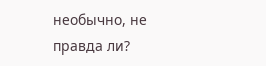необычно, не правда ли?